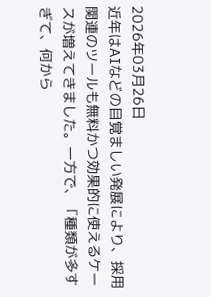2026年03月26日
近年はAIなどの目覚ましい発展により、採用関連のツールも無料かつ効果的に使えるケースが増えてきました。一方で、「種類が多すぎて、何から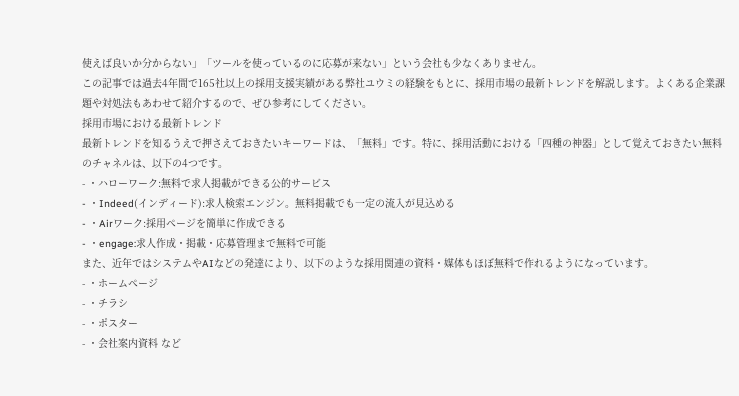使えば良いか分からない」「ツールを使っているのに応募が来ない」という会社も少なくありません。
この記事では過去4年間で165社以上の採用支援実績がある弊社ユウミの経験をもとに、採用市場の最新トレンドを解説します。よくある企業課題や対処法もあわせて紹介するので、ぜひ参考にしてください。
採用市場における最新トレンド
最新トレンドを知るうえで押さえておきたいキーワードは、「無料」です。特に、採用活動における「四種の神器」として覚えておきたい無料のチャネルは、以下の4つです。
- ・ハローワーク:無料で求人掲載ができる公的サービス
- ・Indeed(インディード):求人検索エンジン。無料掲載でも一定の流入が見込める
- ・Airワーク:採用ページを簡単に作成できる
- ・engage:求人作成・掲載・応募管理まで無料で可能
また、近年ではシステムやAIなどの発達により、以下のような採用関連の資料・媒体もほぼ無料で作れるようになっています。
- ・ホームページ
- ・チラシ
- ・ポスター
- ・会社案内資料 など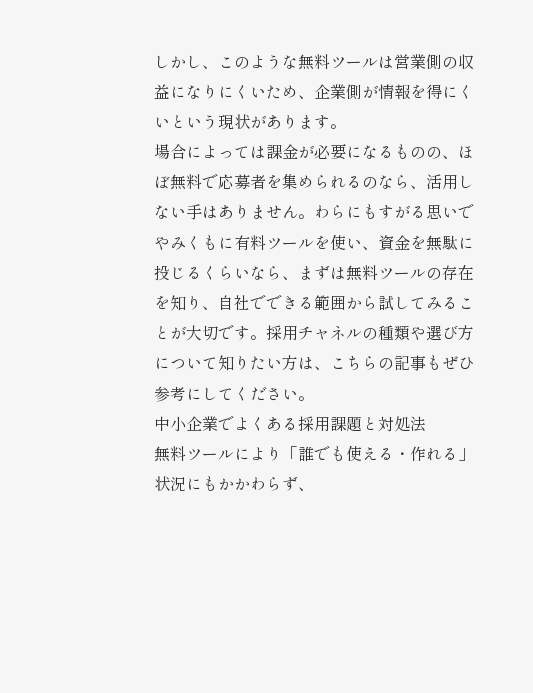しかし、このような無料ツールは営業側の収益になりにくいため、企業側が情報を得にくいという現状があります。
場合によっては課金が必要になるものの、ほぼ無料で応募者を集められるのなら、活用しない手はありません。わらにもすがる思いでやみくもに有料ツールを使い、資金を無駄に投じるくらいなら、まずは無料ツールの存在を知り、自社でできる範囲から試してみることが大切です。採用チャネルの種類や選び方について知りたい方は、こちらの記事もぜひ参考にしてください。
中小企業でよくある採用課題と対処法
無料ツールにより「誰でも使える・作れる」状況にもかかわらず、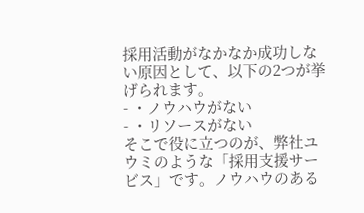採用活動がなかなか成功しない原因として、以下の2つが挙げられます。
- ・ノウハウがない
- ・リソースがない
そこで役に立つのが、弊社ユウミのような「採用支援サービス」です。ノウハウのある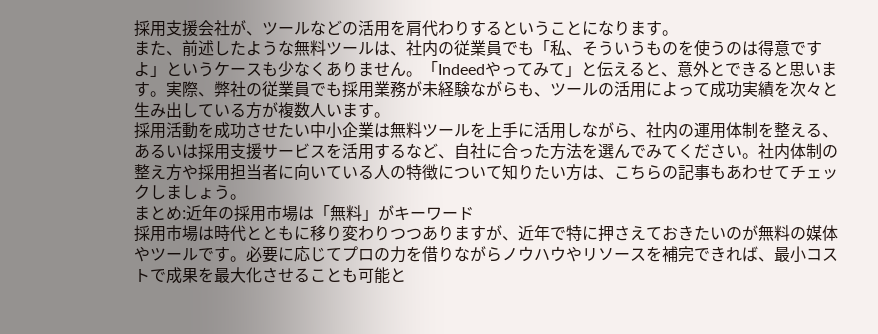採用支援会社が、ツールなどの活用を肩代わりするということになります。
また、前述したような無料ツールは、社内の従業員でも「私、そういうものを使うのは得意ですよ」というケースも少なくありません。「Indeedやってみて」と伝えると、意外とできると思います。実際、弊社の従業員でも採用業務が未経験ながらも、ツールの活用によって成功実績を次々と生み出している方が複数人います。
採用活動を成功させたい中小企業は無料ツールを上手に活用しながら、社内の運用体制を整える、あるいは採用支援サービスを活用するなど、自社に合った方法を選んでみてください。社内体制の整え方や採用担当者に向いている人の特徴について知りたい方は、こちらの記事もあわせてチェックしましょう。
まとめ:近年の採用市場は「無料」がキーワード
採用市場は時代とともに移り変わりつつありますが、近年で特に押さえておきたいのが無料の媒体やツールです。必要に応じてプロの力を借りながらノウハウやリソースを補完できれば、最小コストで成果を最大化させることも可能と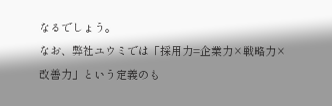なるでしょう。
なお、弊社ユウミでは「採用力=企業力×戦略力×改善力」という定義のも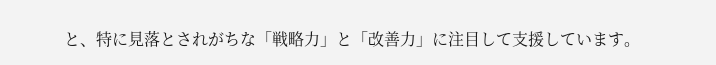と、特に見落とされがちな「戦略力」と「改善力」に注目して支援しています。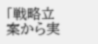「戦略立案から実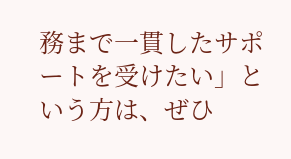務まで一貫したサポートを受けたい」という方は、ぜひ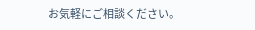お気軽にご相談ください。